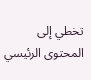تخطي إلى المحتوى الرئيسي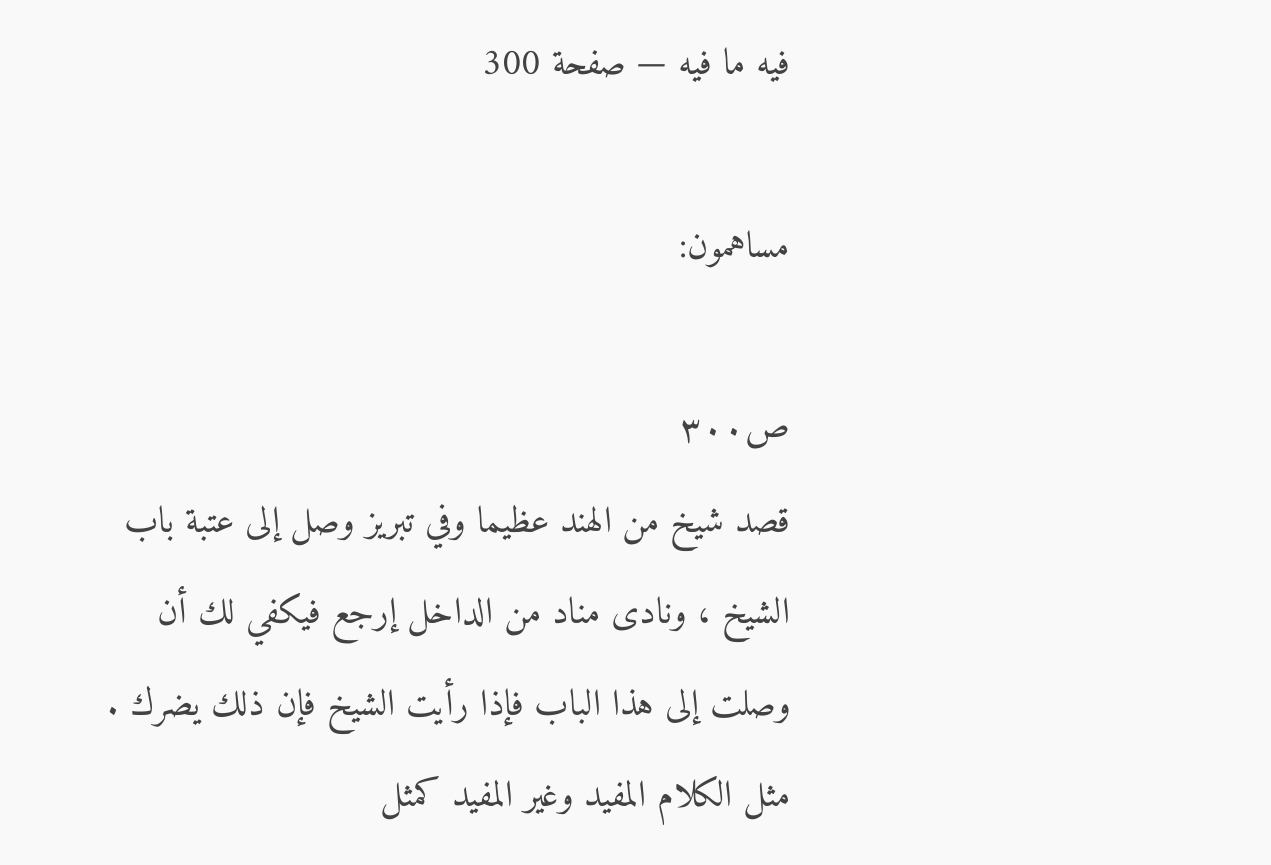فيه ما فيه — صفحة 300

مساهمون:

ص٣٠٠
قصد شيخ من الهند عظيما وفي تبريز وصل إلى عتبة باب الشيخ ، ونادى مناد من الداخل إرجع فيكفي لك أن وصلت إلى هذا الباب فإذا رأيت الشيخ فإن ذلك يضرك . مثل الكلام المفيد وغير المفيد كمثل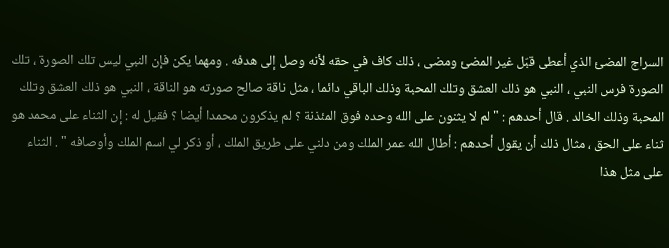السراج المضئ الذي أعطى قبّل غير المضئ ومضى ، ذلك كاف في حقه لأنه وصل إلى هدفه . ومهما يكن فإن النبي ليس تلك الصورة ، تلك الصورة فرس النبي ، النبي هو ذلك العشق وتلك المحبة وذلك الباقي دائما ، مثل ناقة صالح صورته هو الناقة ، النبي هو ذلك العشق وتلك المحبة وذلك الخالد . قال أحدهم : " لم لا يثنون على الله وحده فوق المئذنة ؟ لم يذكرون محمدا أيضا ؟ فقيل له : إن الثناء على محمد هو ثناء على الحق ، مثال ذلك أن يقول أحدهم : أطال الله عمر الملك ومن دلني على طريق الملك ، أو ذكر لي اسم الملك وأوصافه " . الثناء على مثل هذا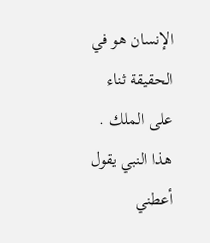الإنسان هو في الحقيقة ثناء على الملك . هذا النبي يقول أعطني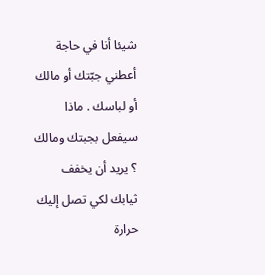شيئا أنا في حاجة أعطني جبّتك أو مالك أو لباسك . ماذا سيفعل بجبتك ومالك ؟ يريد أن يخفف ثيابك لكي تصل إليك حرارة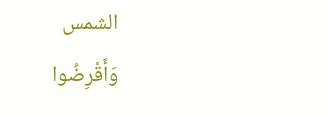الشمس
وَأَقْرِضُوا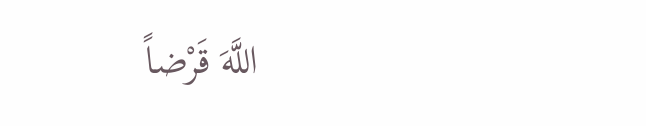اللَّهَ قَرْضاً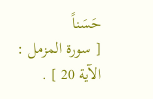حَسَناً
[ سورة المزمل : الآية 20 ] .